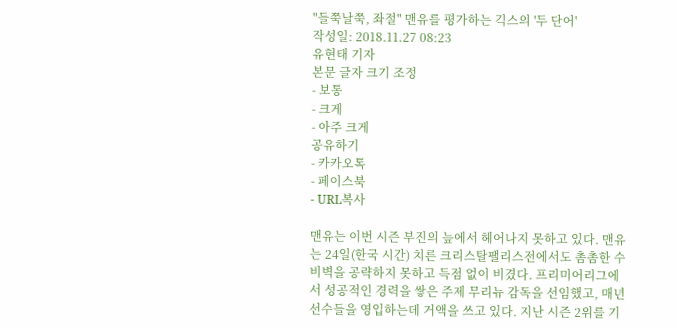"들쭉날쭉, 좌절" 맨유를 평가하는 긱스의 '두 단어'
작성일: 2018.11.27 08:23
유현태 기자
본문 글자 크기 조정
- 보통
- 크게
- 아주 크게
공유하기
- 카카오톡
- 페이스북
- URL복사

맨유는 이번 시즌 부진의 늪에서 헤어나지 못하고 있다. 맨유는 24일(한국 시간) 치른 크리스탈팰리스전에서도 촘촘한 수비벽을 공략하지 못하고 득점 없이 비겼다. 프리미어리그에서 성공적인 경력을 쌓은 주제 무리뉴 감독을 선임했고, 매년 선수들을 영입하는데 거액을 쓰고 있다. 지난 시즌 2위를 기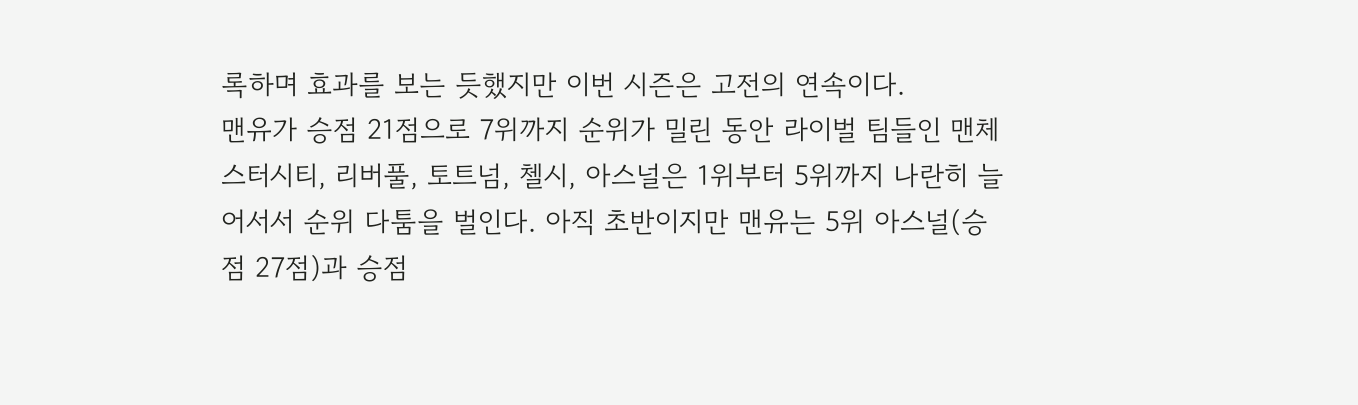록하며 효과를 보는 듯했지만 이번 시즌은 고전의 연속이다.
맨유가 승점 21점으로 7위까지 순위가 밀린 동안 라이벌 팀들인 맨체스터시티, 리버풀, 토트넘, 첼시, 아스널은 1위부터 5위까지 나란히 늘어서서 순위 다툼을 벌인다. 아직 초반이지만 맨유는 5위 아스널(승점 27점)과 승점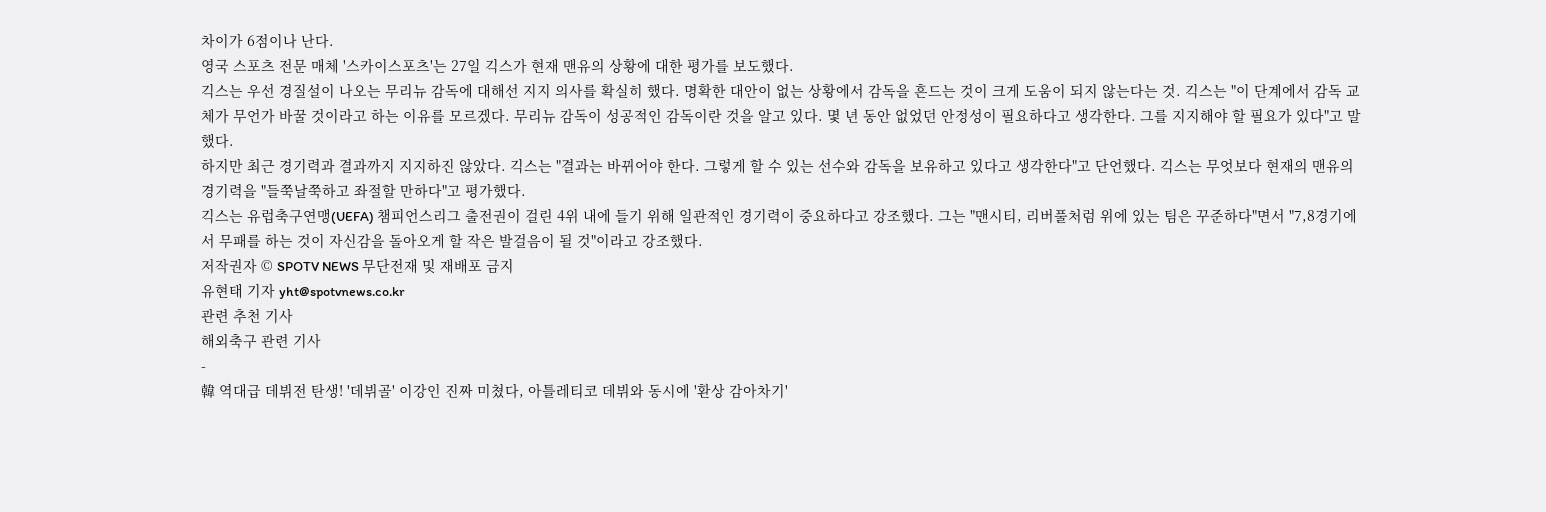차이가 6점이나 난다.
영국 스포츠 전문 매체 '스카이스포츠'는 27일 긱스가 현재 맨유의 상황에 대한 평가를 보도했다.
긱스는 우선 경질설이 나오는 무리뉴 감독에 대해선 지지 의사를 확실히 했다. 명확한 대안이 없는 상황에서 감독을 흔드는 것이 크게 도움이 되지 않는다는 것. 긱스는 "이 단계에서 감독 교체가 무언가 바꿀 것이라고 하는 이유를 모르겠다. 무리뉴 감독이 성공적인 감독이란 것을 알고 있다. 몇 년 동안 없었던 안정성이 필요하다고 생각한다. 그를 지지해야 할 필요가 있다"고 말했다.
하지만 최근 경기력과 결과까지 지지하진 않았다. 긱스는 "결과는 바뀌어야 한다. 그렇게 할 수 있는 선수와 감독을 보유하고 있다고 생각한다"고 단언했다. 긱스는 무엇보다 현재의 맨유의 경기력을 "들쭉날쭉하고 좌절할 만하다"고 평가했다.
긱스는 유럽축구연맹(UEFA) 챔피언스리그 출전권이 걸린 4위 내에 들기 위해 일관적인 경기력이 중요하다고 강조했다. 그는 "맨시티, 리버풀처럼 위에 있는 팀은 꾸준하다"면서 "7,8경기에서 무패를 하는 것이 자신감을 돌아오게 할 작은 발걸음이 될 것"이라고 강조했다.
저작권자 © SPOTV NEWS 무단전재 및 재배포 금지
유현태 기자 yht@spotvnews.co.kr
관련 추천 기사
해외축구 관련 기사
-
韓 역대급 데뷔전 탄생! '데뷔골' 이강인 진짜 미쳤다, 아틀레티코 데뷔와 동시에 '환상 감아차기'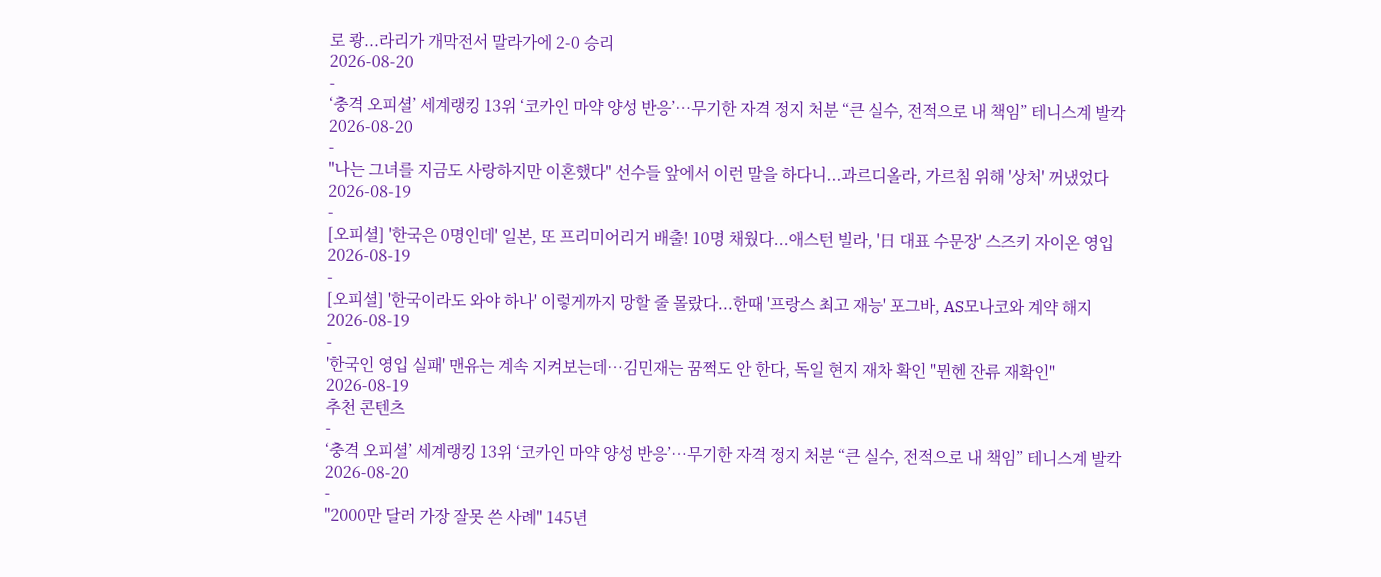로 쾅...라리가 개막전서 말라가에 2-0 승리
2026-08-20
-
‘충격 오피셜’ 세계랭킹 13위 ‘코카인 마약 양성 반응’…무기한 자격 정지 처분 “큰 실수, 전적으로 내 책임” 테니스계 발칵
2026-08-20
-
"나는 그녀를 지금도 사랑하지만 이혼했다" 선수들 앞에서 이런 말을 하다니...과르디올라, 가르침 위해 '상처' 꺼냈었다
2026-08-19
-
[오피셜] '한국은 0명인데' 일본, 또 프리미어리거 배출! 10명 채웠다...애스턴 빌라, '日 대표 수문장' 스즈키 자이온 영입
2026-08-19
-
[오피셜] '한국이라도 와야 하나' 이렇게까지 망할 줄 몰랐다...한때 '프랑스 최고 재능' 포그바, AS모나코와 계약 해지
2026-08-19
-
'한국인 영입 실패' 맨유는 계속 지켜보는데…김민재는 꿈쩍도 안 한다, 독일 현지 재차 확인 "뮌헨 잔류 재확인"
2026-08-19
추천 콘텐츠
-
‘충격 오피셜’ 세계랭킹 13위 ‘코카인 마약 양성 반응’…무기한 자격 정지 처분 “큰 실수, 전적으로 내 책임” 테니스계 발칵
2026-08-20
-
"2000만 달러 가장 잘못 쓴 사례" 145년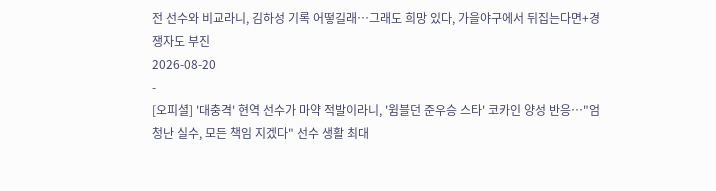전 선수와 비교라니, 김하성 기록 어떻길래…그래도 희망 있다, 가을야구에서 뒤집는다면+경쟁자도 부진
2026-08-20
-
[오피셜] '대충격' 현역 선수가 마약 적발이라니, '윔블던 준우승 스타' 코카인 양성 반응…"엄청난 실수, 모든 책임 지겠다" 선수 생활 최대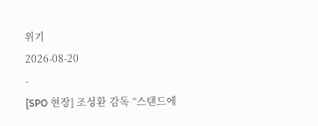위기
2026-08-20
-
[SPO 현장] 조성환 감독 “스탠드에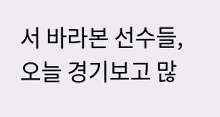서 바라본 선수들, 오늘 경기보고 많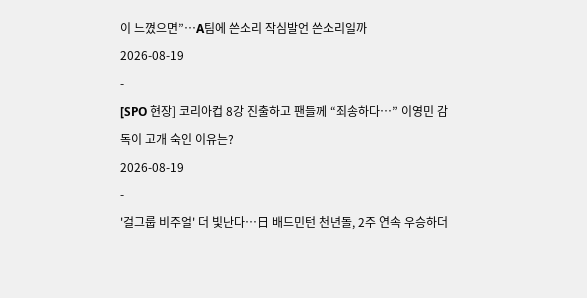이 느꼈으면”…A팀에 쓴소리 작심발언 쓴소리일까
2026-08-19
-
[SPO 현장] 코리아컵 8강 진출하고 팬들께 “죄송하다…” 이영민 감독이 고개 숙인 이유는?
2026-08-19
-
'걸그룹 비주얼' 더 빛난다…日 배드민턴 천년돌, 2주 연속 우승하더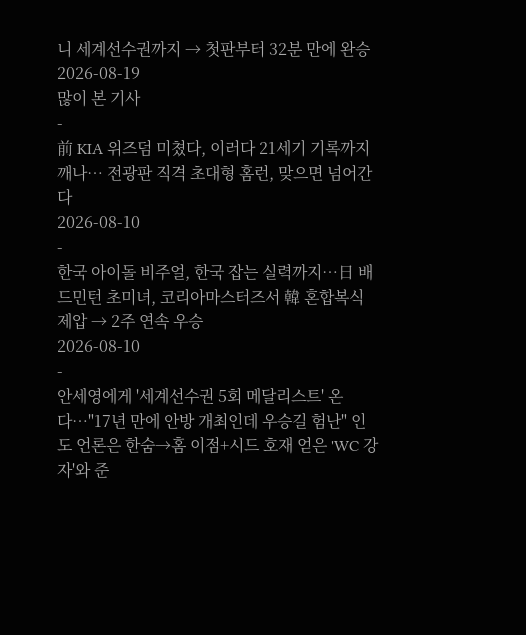니 세계선수권까지 → 첫판부터 32분 만에 완승
2026-08-19
많이 본 기사
-
前 KIA 위즈덤 미쳤다, 이러다 21세기 기록까지 깨나… 전광판 직격 초대형 홈런, 맞으면 넘어간다
2026-08-10
-
한국 아이돌 비주얼, 한국 잡는 실력까지…日 배드민턴 초미녀, 코리아마스터즈서 韓 혼합복식 제압 → 2주 연속 우승
2026-08-10
-
안세영에게 '세계선수권 5회 메달리스트' 온다…"17년 만에 안방 개최인데 우승길 험난" 인도 언론은 한숨→홈 이점+시드 호재 얻은 'WC 강자'와 준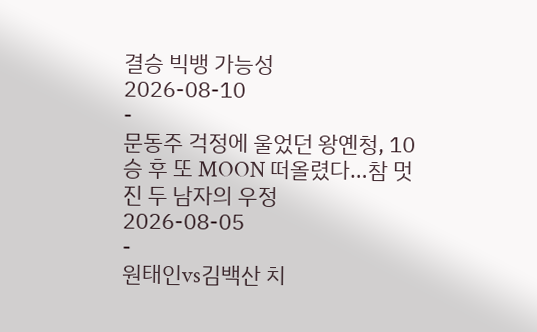결승 빅뱅 가능성
2026-08-10
-
문동주 걱정에 울었던 왕옌청, 10승 후 또 MOON 떠올렸다…참 멋진 두 남자의 우정
2026-08-05
-
원태인vs김백산 치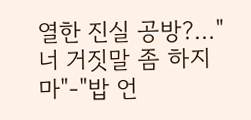열한 진실 공방?…"너 거짓말 좀 하지 마"-"밥 언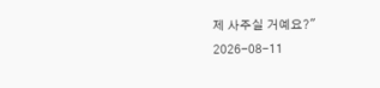제 사주실 거예요?"
2026-08-11